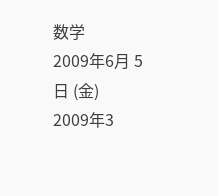数学
2009年6月 5日 (金)
2009年3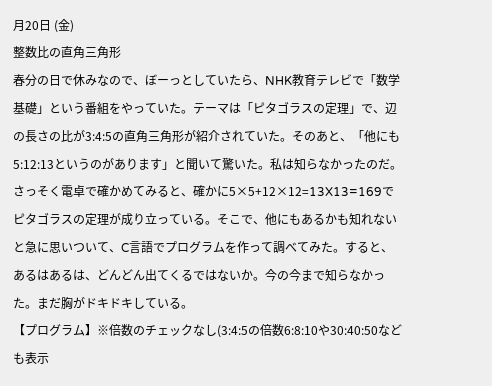月20日 (金)
整数比の直角三角形
春分の日で休みなので、ぼーっとしていたら、NHK教育テレビで「数学基礎」という番組をやっていた。テーマは「ピタゴラスの定理」で、辺の長さの比が3:4:5の直角三角形が紹介されていた。そのあと、「他にも5:12:13というのがあります」と聞いて驚いた。私は知らなかったのだ。さっそく電卓で確かめてみると、確かに5×5+12×12=13X13=169でピタゴラスの定理が成り立っている。そこで、他にもあるかも知れないと急に思いついて、C言語でプログラムを作って調べてみた。すると、あるはあるは、どんどん出てくるではないか。今の今まで知らなかった。まだ胸がドキドキしている。
【プログラム】※倍数のチェックなし(3:4:5の倍数6:8:10や30:40:50なども表示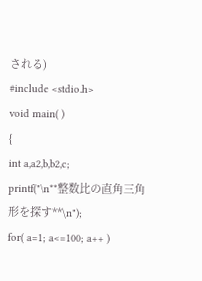される)
#include <stdio.h>
void main( )
{
int a,a2,b,b2,c;
printf("\n**整数比の直角三角形を探す**\n");
for( a=1; a<=100; a++ )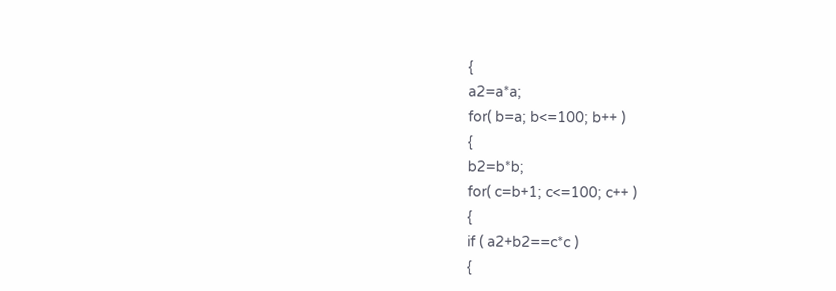{
a2=a*a;
for( b=a; b<=100; b++ )
{
b2=b*b;
for( c=b+1; c<=100; c++ )
{
if ( a2+b2==c*c )
{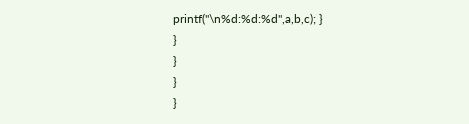printf("\n%d:%d:%d",a,b,c); }
}
}
}
}